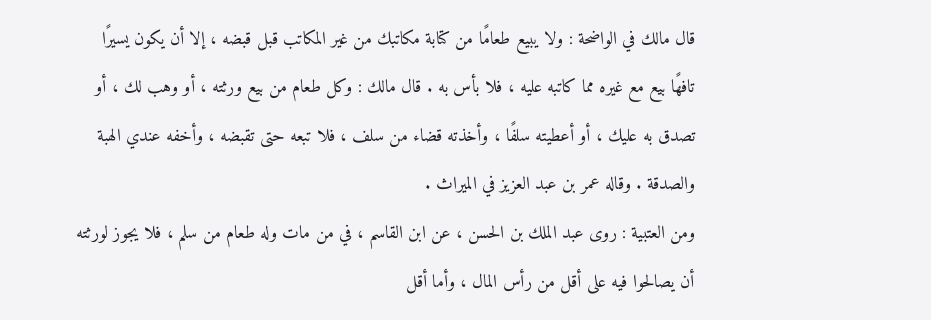قال مالك في الواضحة : ولا يبيع طعامًا من كتابة مكاتبك من غير المكاتب قبل قبضه ، إلا أن يكون يسيرًا تافهًا بيع مع غيره مما كاتبه عليه ، فلا بأس به . قال مالك : وكل طعام من بيع ورثته ، أو وهب لك ، أو تصدق به عليك ، أو أعطيته سلفًا ، وأخذته قضاء من سلف ، فلا تبعه حتى تقبضه ، وأخفه عندي الهبة والصدقة . وقاله عمر بن عبد العزيز في الميراث .
ومن العتبية : روى عبد الملك بن الحسن ، عن ابن القاسم ، في من مات وله طعام من سلم ، فلا يجوز لورثته أن يصالحوا فيه على أقل من رأس المال ، وأما أقل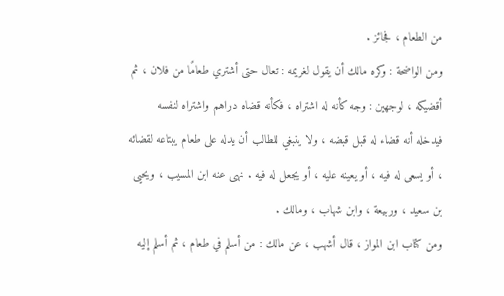من الطعام ، فجائز .
ومن الواضحة : وكره مالك أن يقول لغريمه : تعال حتى أشتري طعامًا من فلان ، ثم أقضيكه ، لوجهين : وجه كأنه له اشتراه ، فكأنه قضاه دراهم واشتراه لنفسه فيدخله أنه قضاء له قبل قبضه ، ولا ينبغي للطالب أن يدله على طعام يبتاعه لقضائه ، أو يسعى له فيه ، أو يعينه عليه ، أو يجعل له فيه . نهى عنه ابن المسيب ، ويحيى بن سعيد ، وربيعة ، وابن شهاب ، ومالك .
ومن كتاب ابن المواز ، قال أشهب ، عن مالك : من أسلم في طعام ، ثم أسلم إليه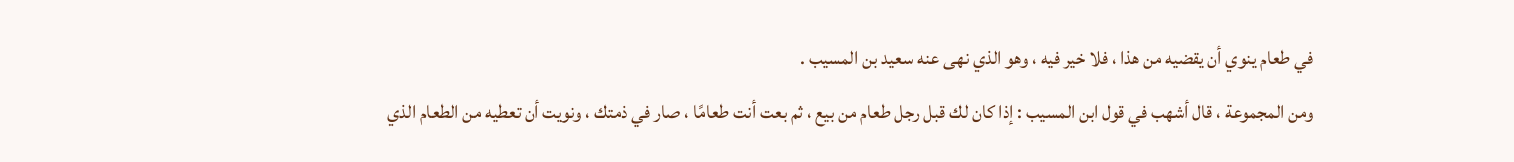في طعام ينوي أن يقضيه من هذا ، فلا خير فيه ، وهو الذي نهى عنه سعيد بن المسيب .
ومن المجموعة ، قال أشهب في قول ابن المسيب : إذا كان لك قبل رجل طعام من بيع ، ثم بعت أنت طعامًا ، صار في ذمتك ، ونويت أن تعطيه من الطعام الذي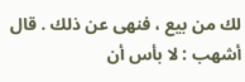لك من بيع ، فنهى عن ذلك . قال أشهب : لا بأس أن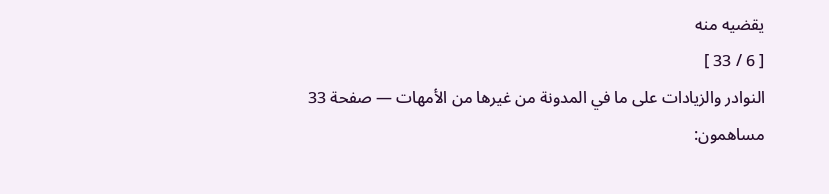يقضيه منه
[ 6 / 33 ]
النوادر والزيادات على ما في المدونة من غيرها من الأمهات — صفحة 33
مساهمون: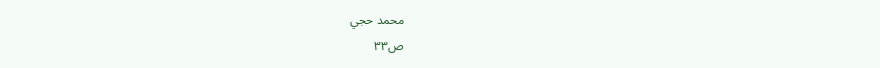محمد حجي
ص٣٣